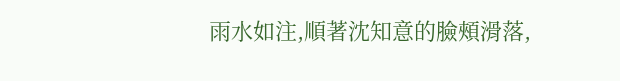雨水如注,順著沈知意的臉頰滑落,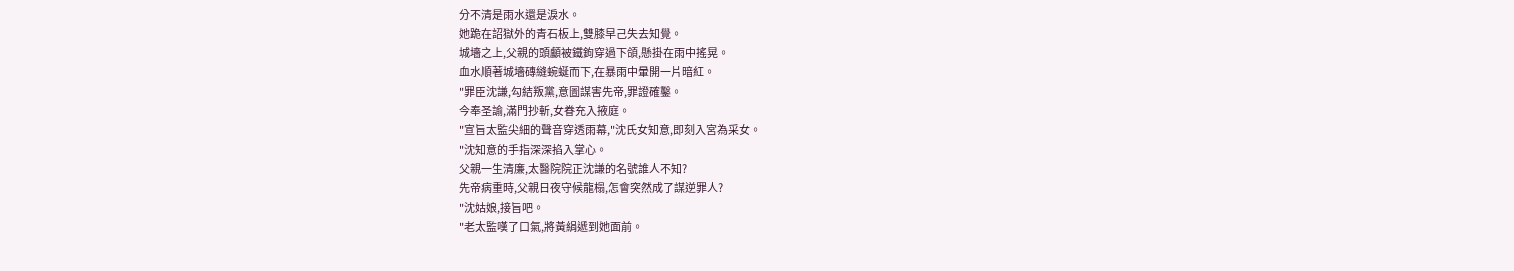分不清是雨水還是淚水。
她跪在詔獄外的青石板上,雙膝早己失去知覺。
城墻之上,父親的頭顱被鐵鉤穿過下頜,懸掛在雨中搖晃。
血水順著城墻磚縫蜿蜒而下,在暴雨中暈開一片暗紅。
"罪臣沈謙,勾結叛黨,意圖謀害先帝,罪證確鑿。
今奉圣諭,滿門抄斬,女眷充入掖庭。
"宣旨太監尖細的聲音穿透雨幕,"沈氏女知意,即刻入宮為采女。
"沈知意的手指深深掐入掌心。
父親一生清廉,太醫院院正沈謙的名號誰人不知?
先帝病重時,父親日夜守候龍榻,怎會突然成了謀逆罪人?
"沈姑娘,接旨吧。
"老太監嘆了口氣,將黃絹遞到她面前。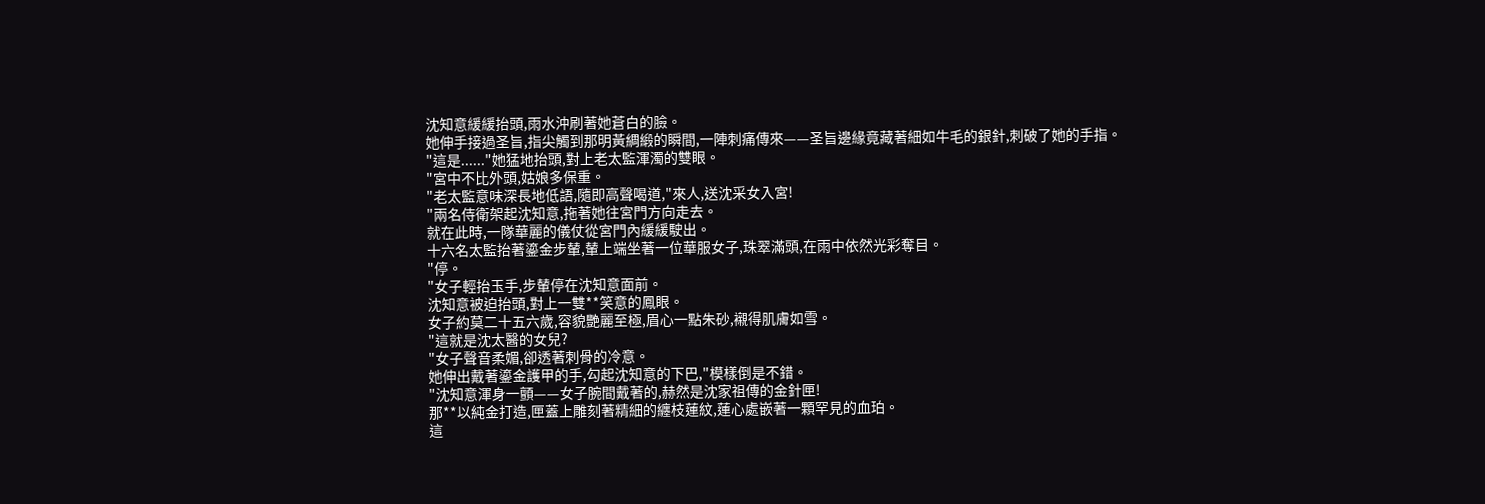沈知意緩緩抬頭,雨水沖刷著她蒼白的臉。
她伸手接過圣旨,指尖觸到那明黃綢緞的瞬間,一陣刺痛傳來——圣旨邊緣竟藏著細如牛毛的銀針,刺破了她的手指。
"這是......"她猛地抬頭,對上老太監渾濁的雙眼。
"宮中不比外頭,姑娘多保重。
"老太監意味深長地低語,隨即高聲喝道,"來人,送沈采女入宮!
"兩名侍衛架起沈知意,拖著她往宮門方向走去。
就在此時,一隊華麗的儀仗從宮門內緩緩駛出。
十六名太監抬著鎏金步輦,輦上端坐著一位華服女子,珠翠滿頭,在雨中依然光彩奪目。
"停。
"女子輕抬玉手,步輦停在沈知意面前。
沈知意被迫抬頭,對上一雙**笑意的鳳眼。
女子約莫二十五六歲,容貌艷麗至極,眉心一點朱砂,襯得肌膚如雪。
"這就是沈太醫的女兒?
"女子聲音柔媚,卻透著刺骨的冷意。
她伸出戴著鎏金護甲的手,勾起沈知意的下巴,"模樣倒是不錯。
"沈知意渾身一顫——女子腕間戴著的,赫然是沈家祖傳的金針匣!
那**以純金打造,匣蓋上雕刻著精細的纏枝蓮紋,蓮心處嵌著一顆罕見的血珀。
這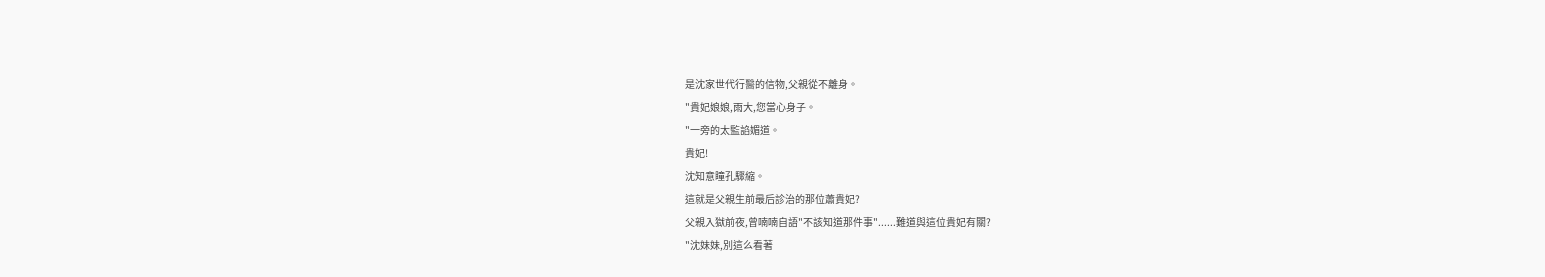是沈家世代行醫的信物,父親從不離身。
"貴妃娘娘,雨大,您當心身子。
"一旁的太監諂媚道。
貴妃!
沈知意瞳孔驟縮。
這就是父親生前最后診治的那位蕭貴妃?
父親入獄前夜,曾喃喃自語"不該知道那件事"......難道與這位貴妃有關?
"沈妹妹,別這么看著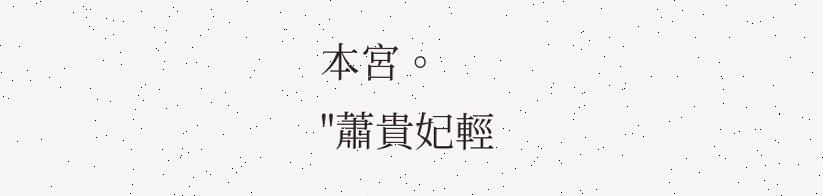本宮。
"蕭貴妃輕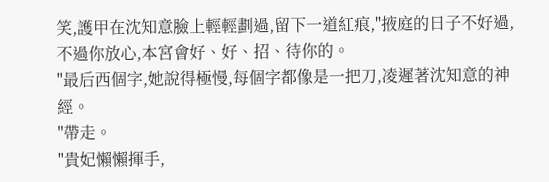笑,護甲在沈知意臉上輕輕劃過,留下一道紅痕,"掖庭的日子不好過,不過你放心,本宮會好、好、招、待你的。
"最后西個字,她說得極慢,每個字都像是一把刀,凌遲著沈知意的神經。
"帶走。
"貴妃懶懶揮手,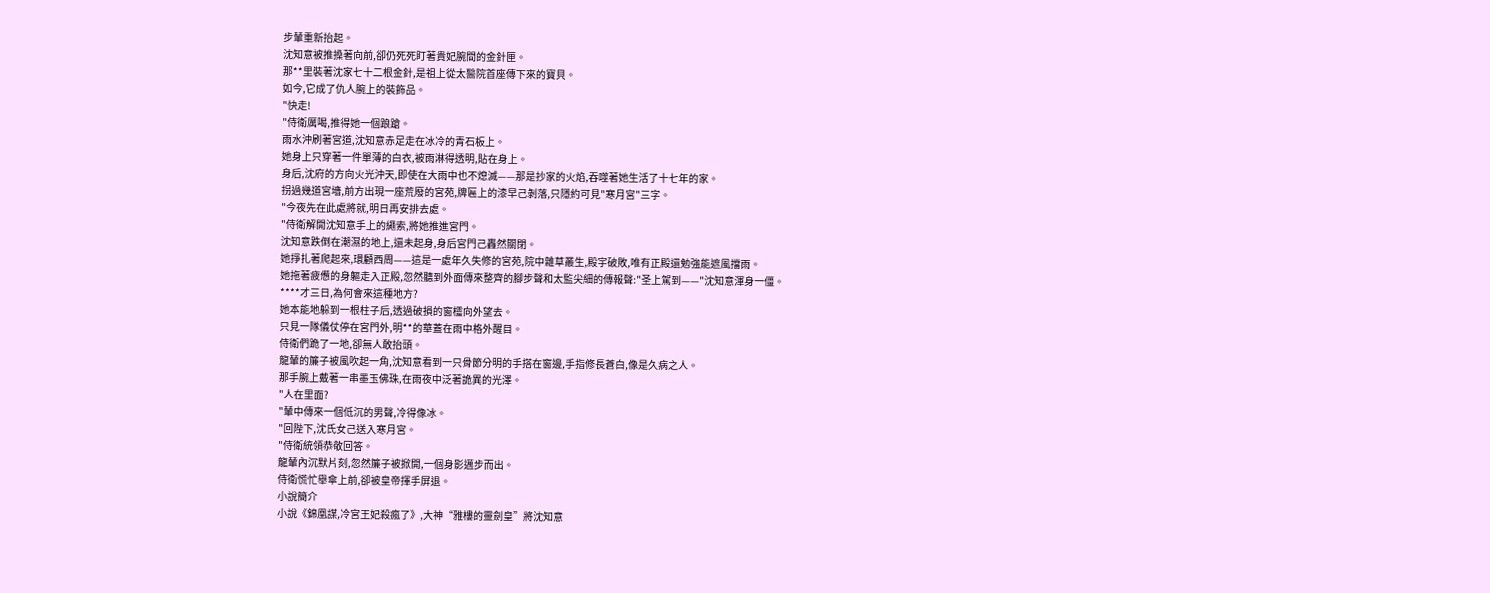步輦重新抬起。
沈知意被推搡著向前,卻仍死死盯著貴妃腕間的金針匣。
那**里裝著沈家七十二根金針,是祖上從太醫院首座傳下來的寶貝。
如今,它成了仇人腕上的裝飾品。
"快走!
"侍衛厲喝,推得她一個踉蹌。
雨水沖刷著宮道,沈知意赤足走在冰冷的青石板上。
她身上只穿著一件單薄的白衣,被雨淋得透明,貼在身上。
身后,沈府的方向火光沖天,即使在大雨中也不熄滅——那是抄家的火焰,吞噬著她生活了十七年的家。
拐過幾道宮墻,前方出現一座荒廢的宮苑,牌匾上的漆早己剝落,只隱約可見"寒月宮"三字。
"今夜先在此處將就,明日再安排去處。
"侍衛解開沈知意手上的繩索,將她推進宮門。
沈知意跌倒在潮濕的地上,還未起身,身后宮門己轟然關閉。
她掙扎著爬起來,環顧西周——這是一處年久失修的宮苑,院中雜草叢生,殿宇破敗,唯有正殿還勉強能遮風擋雨。
她拖著疲憊的身軀走入正殿,忽然聽到外面傳來整齊的腳步聲和太監尖細的傳報聲:"圣上駕到——"沈知意渾身一僵。
****才三日,為何會來這種地方?
她本能地躲到一根柱子后,透過破損的窗欞向外望去。
只見一隊儀仗停在宮門外,明**的華蓋在雨中格外醒目。
侍衛們跪了一地,卻無人敢抬頭。
龍輦的簾子被風吹起一角,沈知意看到一只骨節分明的手搭在窗邊,手指修長蒼白,像是久病之人。
那手腕上戴著一串墨玉佛珠,在雨夜中泛著詭異的光澤。
"人在里面?
"輦中傳來一個低沉的男聲,冷得像冰。
"回陛下,沈氏女己送入寒月宮。
"侍衛統領恭敬回答。
龍輦內沉默片刻,忽然簾子被掀開,一個身影邁步而出。
侍衛慌忙舉傘上前,卻被皇帝揮手屏退。
小說簡介
小說《錦凰謀,冷宮王妃殺瘋了》,大神“雅樓的靈劍皇”將沈知意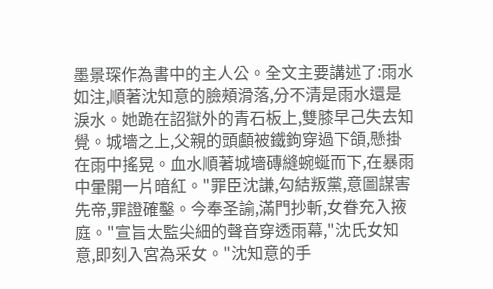墨景琛作為書中的主人公。全文主要講述了:雨水如注,順著沈知意的臉頰滑落,分不清是雨水還是淚水。她跪在詔獄外的青石板上,雙膝早己失去知覺。城墻之上,父親的頭顱被鐵鉤穿過下頜,懸掛在雨中搖晃。血水順著城墻磚縫蜿蜒而下,在暴雨中暈開一片暗紅。"罪臣沈謙,勾結叛黨,意圖謀害先帝,罪證確鑿。今奉圣諭,滿門抄斬,女眷充入掖庭。"宣旨太監尖細的聲音穿透雨幕,"沈氏女知意,即刻入宮為采女。"沈知意的手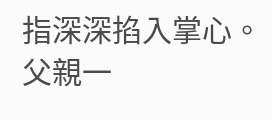指深深掐入掌心。父親一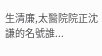生清廉,太醫院院正沈謙的名號誰...